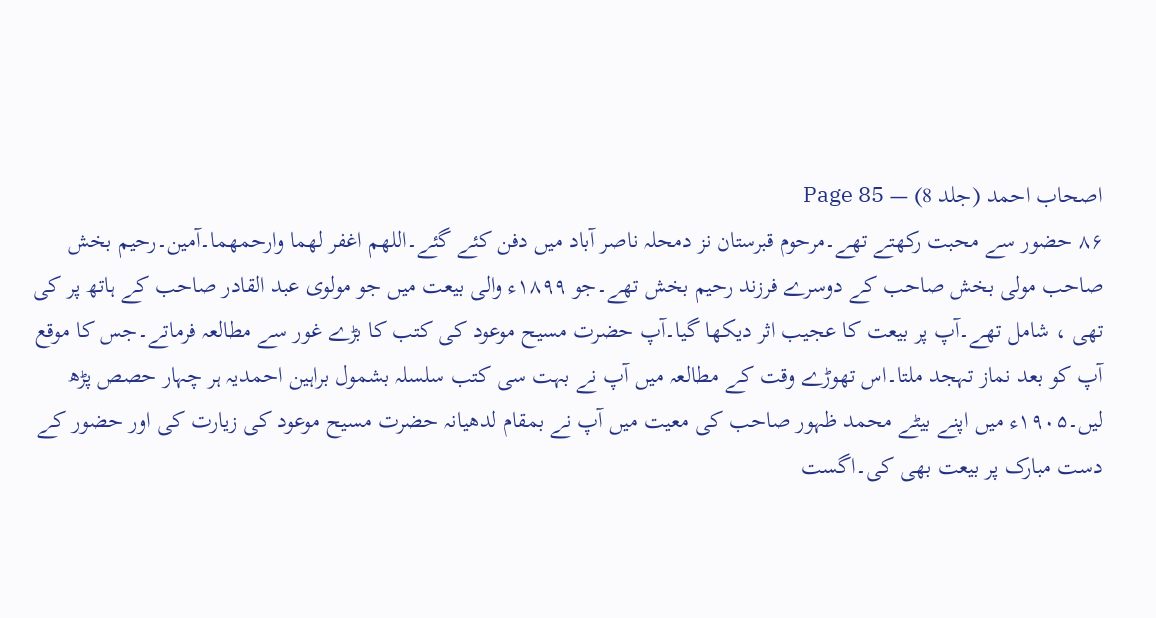اصحاب احمد (جلد 8) — Page 85
۸۶ حضور سے محبت رکھتے تھے۔مرحوم قبرستان نز دمحلہ ناصر آباد میں دفن کئے گئے۔اللھم اغفر لهما وارحمهما۔آمین۔رحیم بخش صاحب مولی بخش صاحب کے دوسرے فرزند رحیم بخش تھے۔جو ۱۸۹۹ء والی بیعت میں جو مولوی عبد القادر صاحب کے ہاتھ پر کی تھی ، شامل تھے۔آپ پر بیعت کا عجیب اثر دیکھا گیا۔آپ حضرت مسیح موعود کی کتب کا بڑے غور سے مطالعہ فرماتے۔جس کا موقع آپ کو بعد نماز تہجد ملتا۔اس تھوڑے وقت کے مطالعہ میں آپ نے بہت سی کتب سلسلہ بشمول براہین احمدیہ ہر چہار حصص پڑھ لیں۔۱۹۰۵ء میں اپنے بیٹے محمد ظہور صاحب کی معیت میں آپ نے بمقام لدھیانہ حضرت مسیح موعود کی زیارت کی اور حضور کے دست مبارک پر بیعت بھی کی۔اگست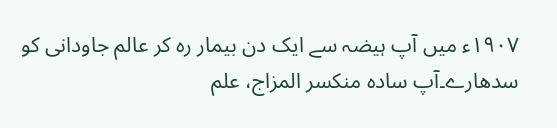۱۹۰۷ء میں آپ ہیضہ سے ایک دن بیمار رہ کر عالم جاودانی کو سدھارے۔آپ ساده منکسر المزاج، علم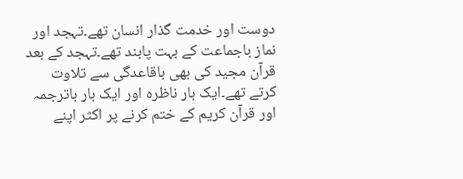دوست اور خدمت گذار انسان تھے۔تہجد اور نماز باجماعت کے بہت پابند تھے۔تہجد کے بعد قرآن مجید کی بھی باقاعدگی سے تلاوت کرتے تھے۔ایک بار ناظرہ اور ایک بار باترجمہ اور قرآن کریم کے ختم کرنے پر اکثر اپنے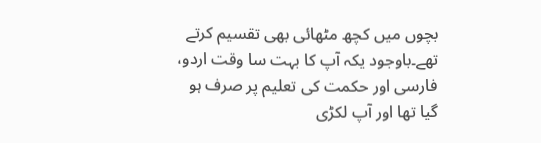بچوں میں کچھ مٹھائی بھی تقسیم کرتے تھے۔باوجود یکہ آپ کا بہت سا وقت اردو، فارسی اور حکمت کی تعلیم پر صرف ہو گیا تھا اور آپ لکڑی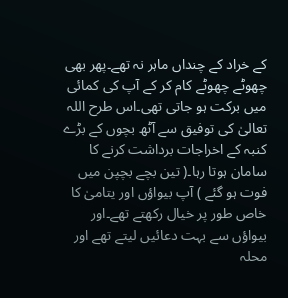کے خراد کے چنداں ماہر نہ تھے۔پھر بھی چھوٹے چھوٹے کام کر کے آپ کی کمائی میں برکت ہو جاتی تھی۔اس طرح اللہ تعالیٰ کی توفیق سے آٹھ بچوں کے بڑے کنبہ کے اخراجات برداشت کرنے کا سامان ہوتا رہا۔( تین بچے بچپن میں فوت ہو گئے ) آپ بیواؤں اور یتامیٰ کا خاص طور پر خیال رکھتے تھے۔اور بیواؤں سے بہت دعائیں لیتے تھے اور محلہ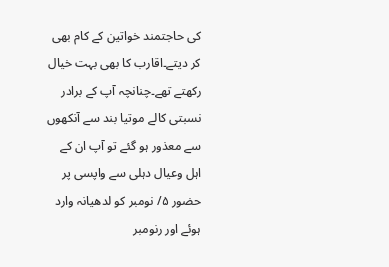کی حاجتمند خواتین کے کام بھی کر دیتے۔اقارب کا بھی بہت خیال رکھتے تھے۔چنانچہ آپ کے برادر نسبتی کالے موتیا بند سے آنکھوں سے معذور ہو گئے تو آپ ان کے اہل وعیال دہلی سے واپسی پر حضور ۵/ نومبر کو لدھیانہ وارد ہوئے اور رنومبر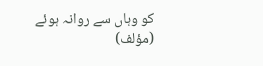کو وہاں سے روانہ ہوئے (مؤلف)